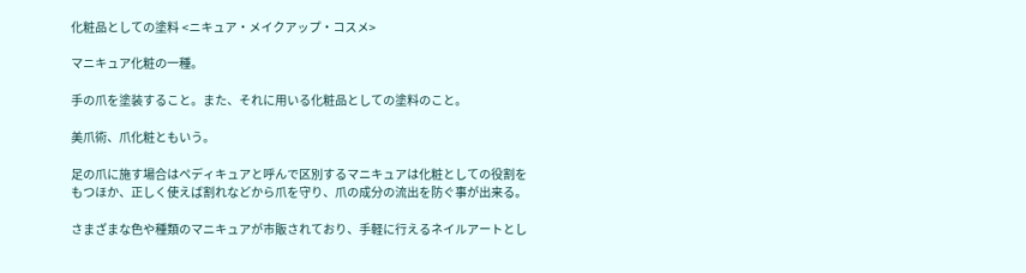化粧品としての塗料 <ニキュア・メイクアップ・コスメ>

マニキュア化粧の一種。

手の爪を塗装すること。また、それに用いる化粧品としての塗料のこと。

美爪術、爪化粧ともいう。

足の爪に施す場合はペディキュアと呼んで区別するマニキュアは化粧としての役割をもつほか、正しく使えば割れなどから爪を守り、爪の成分の流出を防ぐ事が出来る。

さまざまな色や種類のマニキュアが市販されており、手軽に行えるネイルアートとし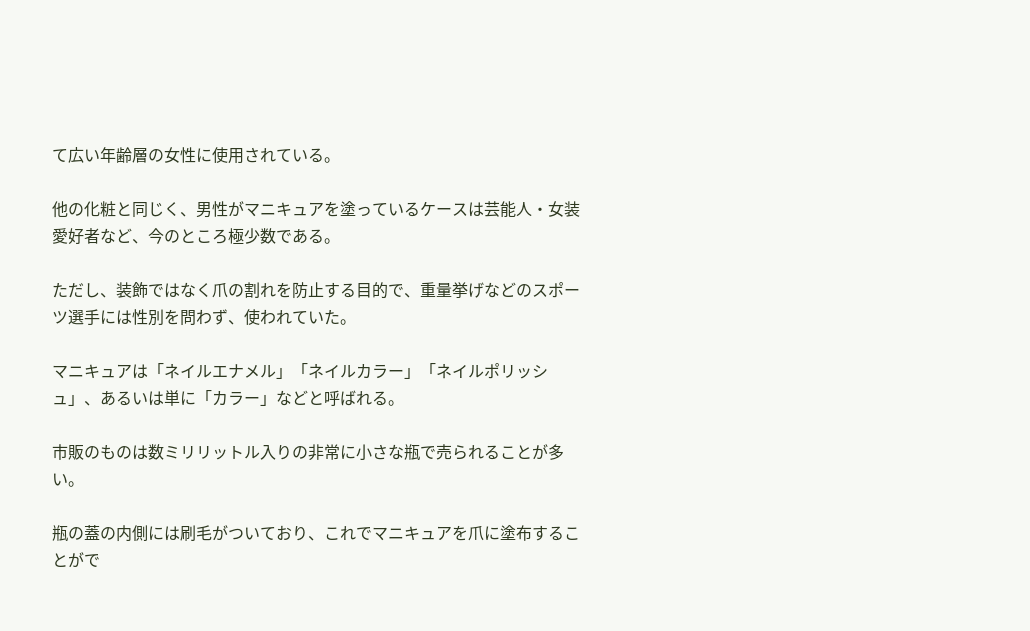て広い年齢層の女性に使用されている。

他の化粧と同じく、男性がマニキュアを塗っているケースは芸能人・女装愛好者など、今のところ極少数である。

ただし、装飾ではなく爪の割れを防止する目的で、重量挙げなどのスポーツ選手には性別を問わず、使われていた。

マニキュアは「ネイルエナメル」「ネイルカラー」「ネイルポリッシュ」、あるいは単に「カラー」などと呼ばれる。

市販のものは数ミリリットル入りの非常に小さな瓶で売られることが多い。

瓶の蓋の内側には刷毛がついており、これでマニキュアを爪に塗布することがで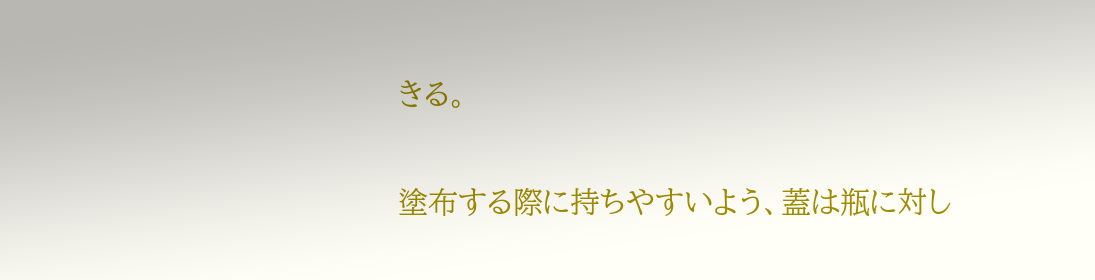きる。

塗布する際に持ちやすいよう、蓋は瓶に対し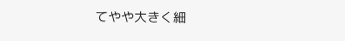てやや大きく細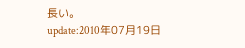長い。
update:2010年07月19日